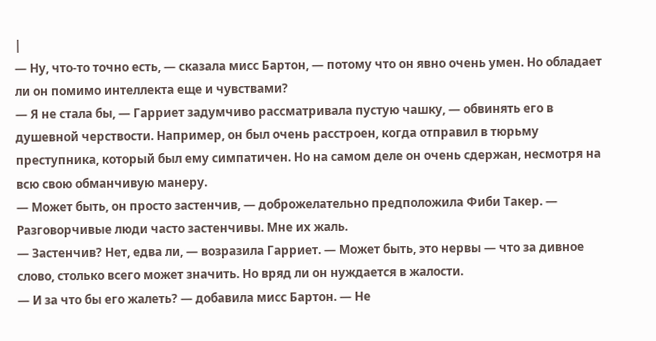|
— Ну, что-то точно есть, — сказала мисс Бартон, — потому что он явно очень умен. Но обладает ли он помимо интеллекта еще и чувствами?
— Я не стала бы, — Гарриет задумчиво рассматривала пустую чашку, — обвинять его в душевной черствости. Например, он был очень расстроен, когда отправил в тюрьму преступника, который был ему симпатичен. Но на самом деле он очень сдержан, несмотря на всю свою обманчивую манеру.
— Может быть, он просто застенчив, — доброжелательно предположила Фиби Такер. — Разговорчивые люди часто застенчивы. Мне их жаль.
— Застенчив? Нет, едва ли, — возразила Гарриет. — Может быть, это нервы — что за дивное слово, столько всего может значить. Но вряд ли он нуждается в жалости.
— И за что бы его жалеть? — добавила мисс Бартон. — Не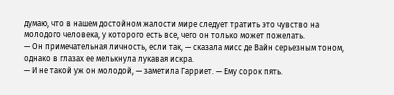думаю, что в нашем достойном жалости мире следует тратить это чувство на молодого человека, у которого есть все, чего он только может пожелать.
— Он примечательная личность, если так, — сказала мисс де Вайн серьезным тоном, однако в глазах ее мелькнула лукавая искра.
— И не такой уж он молодой, — заметила Гарриет. — Ему сорок пять.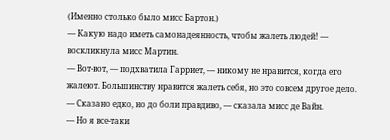(Именно столько было мисс Бартон.)
— Какую надо иметь самонадеянность, чтобы жалеть людей! — воскликнула мисс Мартин.
— Вот-вот, — подхватила Гарриет, — никому не нравится, когда его жалеют. Большинству нравится жалеть себя, но это совсем другое дело.
— Сказано едко, но до боли правдиво, — сказала мисс де Вайн.
— Но я все-таки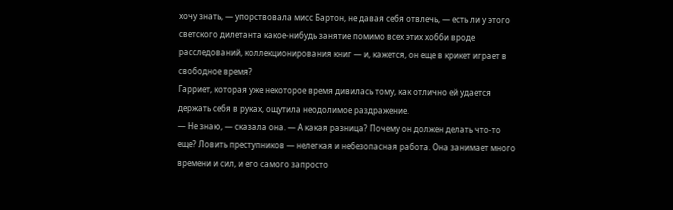хочу знать, — упорствовала мисс Бартон, не давая себя отвлечь, — есть ли у этого светского дилетанта какое-нибудь занятие помимо всех этих хобби вроде расследований, коллекционирования книг — и, кажется, он еще в крикет играет в свободное время?
Гарриет, которая уже некоторое время дивилась тому, как отлично ей удается держать себя в руках, ощутила неодолимое раздражение.
— Не знаю, — сказала она. — А какая разница? Почему он должен делать что-то еще? Ловить преступников — нелегкая и небезопасная работа. Она занимает много времени и сил, и его самого запросто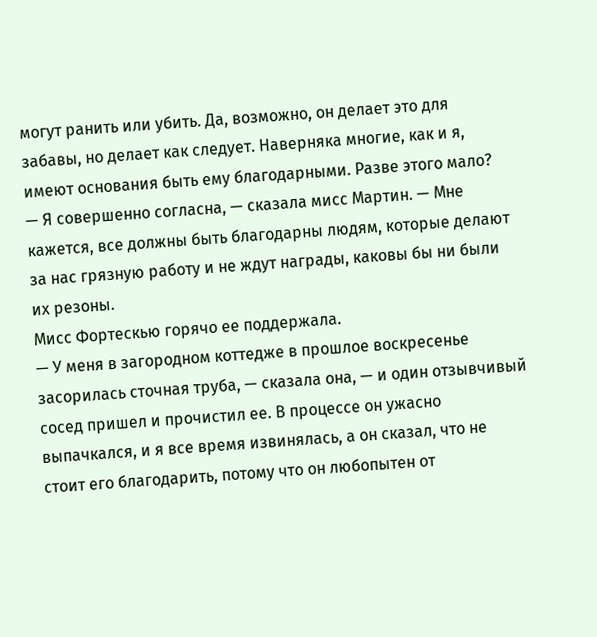могут ранить или убить. Да, возможно, он делает это для забавы, но делает как следует. Наверняка многие, как и я, имеют основания быть ему благодарными. Разве этого мало?
— Я совершенно согласна, — сказала мисс Мартин. — Мне кажется, все должны быть благодарны людям, которые делают за нас грязную работу и не ждут награды, каковы бы ни были их резоны.
Мисс Фортескью горячо ее поддержала.
— У меня в загородном коттедже в прошлое воскресенье засорилась сточная труба, — сказала она, — и один отзывчивый сосед пришел и прочистил ее. В процессе он ужасно выпачкался, и я все время извинялась, а он сказал, что не стоит его благодарить, потому что он любопытен от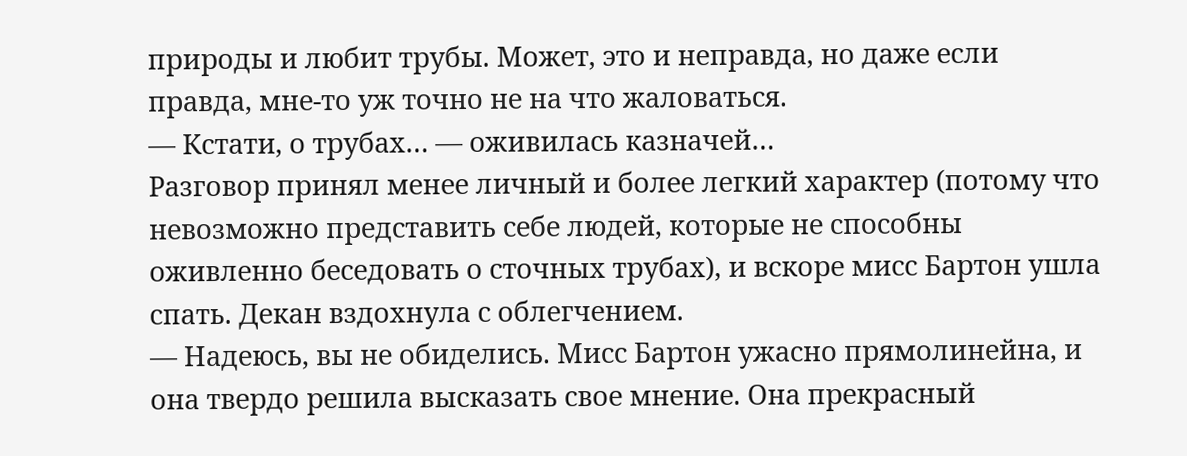природы и любит трубы. Может, это и неправда, но даже если правда, мне-то уж точно не на что жаловаться.
— Кстати, о трубах… — оживилась казначей…
Разговор принял менее личный и более легкий характер (потому что невозможно представить себе людей, которые не способны оживленно беседовать о сточных трубах), и вскоре мисс Бартон ушла спать. Декан вздохнула с облегчением.
— Надеюсь, вы не обиделись. Мисс Бартон ужасно прямолинейна, и она твердо решила высказать свое мнение. Она прекрасный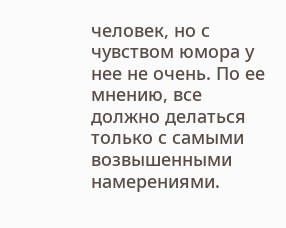человек, но с чувством юмора у нее не очень. По ее мнению, все должно делаться только с самыми возвышенными намерениями.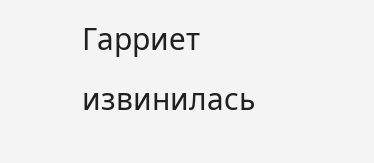Гарриет извинилась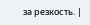за резкость. |